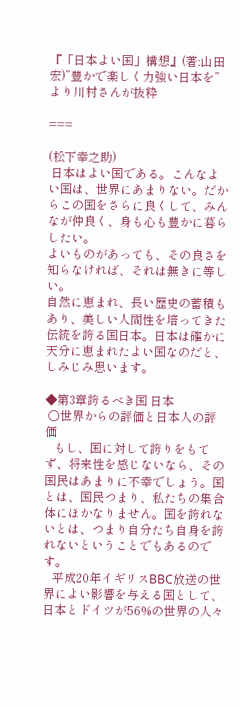『「日本よい国」構想』(著:山田宏)”豊かで楽しく力強い日本を”より川村さんが抜粋

===

(松下幸之助)
 日本はよい国である。こんなよい国は、世界にあまりない。だからこの国をさらに良くして、みんなが仲良く、身も心も豊かに暮らしたい。
よいものがあっても、その良さを知らなければ、それは無きに等しい。
自然に恵まれ、長い歴史の蓄積もあり、美しい人間性を培ってきた伝統を誇る国日本。日本は確かに天分に恵まれたよい国なのだと、しみじみ思います。

◆第3章誇るべき国 日本
 ○世界からの評価と日本人の評価
   もし、国に対して誇りをもてず、将来性を感じないなら、その国民はあまりに不幸でしょう。国とは、国民つまり、私たちの集合体にほかなりません。国を誇れないとは、つまり自分たち自身を誇れないということでもあるのです。
   平成20年イギリスBBC放送の世界によい影響を与える国として、日本とドイツが56%の世界の人々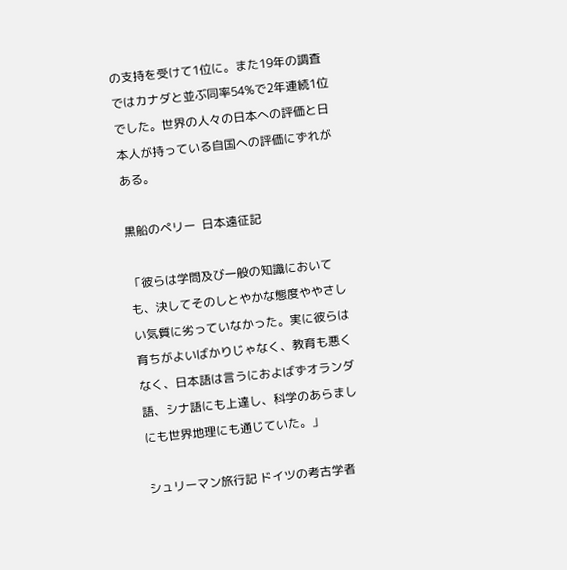の支持を受けて1位に。また19年の調査ではカナダと並ぶ同率54%で2年連続1位でした。世界の人々の日本への評価と日本人が持っている自国への評価にずれがある。

黒船のペリー  日本遠征記

「彼らは学問及び一般の知識においても、決してそのしとやかな態度ややさしい気質に劣っていなかった。実に彼らは育ちがよいばかりじゃなく、教育も悪くなく、日本語は言うにおよばずオランダ語、シナ語にも上達し、科学のあらましにも世界地理にも通じていた。」

シュリーマン旅行記 ドイツの考古学者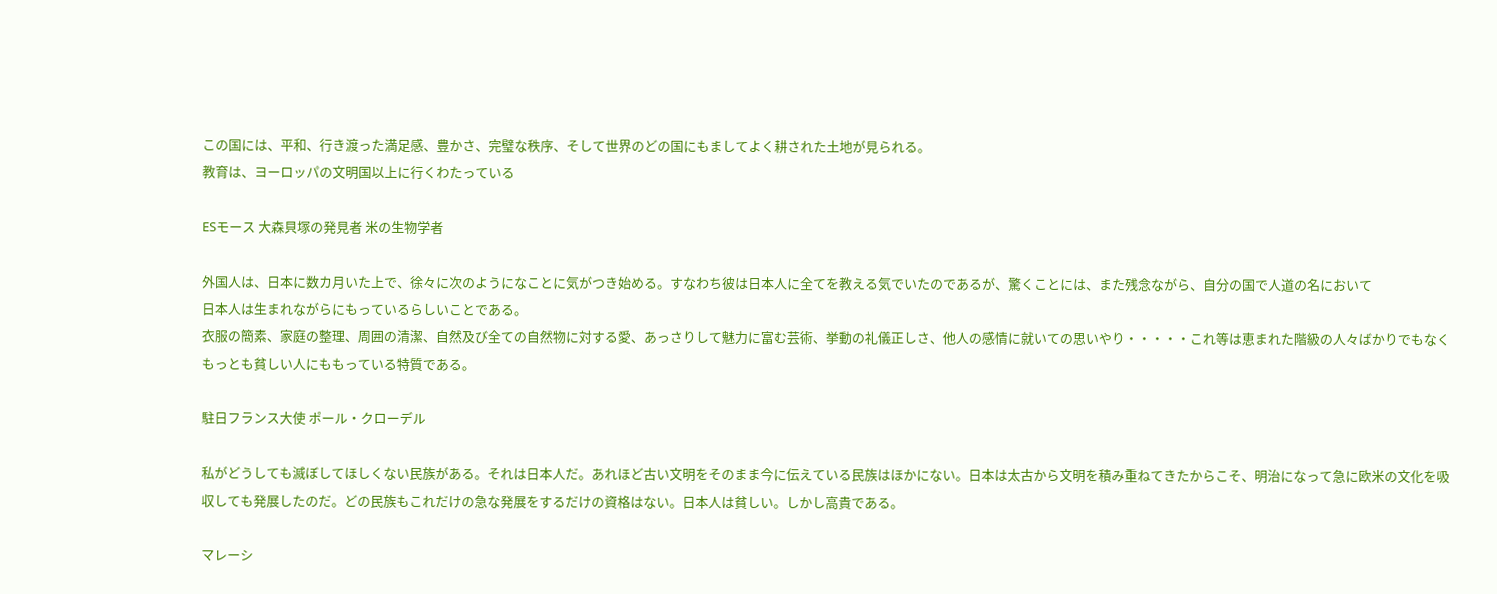この国には、平和、行き渡った満足感、豊かさ、完璧な秩序、そして世界のどの国にもましてよく耕された土地が見られる。
教育は、ヨーロッパの文明国以上に行くわたっている

ESモース 大森貝塚の発見者 米の生物学者

外国人は、日本に数カ月いた上で、徐々に次のようになことに気がつき始める。すなわち彼は日本人に全てを教える気でいたのであるが、驚くことには、また残念ながら、自分の国で人道の名において
日本人は生まれながらにもっているらしいことである。
衣服の簡素、家庭の整理、周囲の清潔、自然及び全ての自然物に対する愛、あっさりして魅力に富む芸術、挙動の礼儀正しさ、他人の感情に就いての思いやり・・・・・これ等は恵まれた階級の人々ばかりでもなくもっとも貧しい人にももっている特質である。

駐日フランス大使 ポール・クローデル

私がどうしても滅ぼしてほしくない民族がある。それは日本人だ。あれほど古い文明をそのまま今に伝えている民族はほかにない。日本は太古から文明を積み重ねてきたからこそ、明治になって急に欧米の文化を吸収しても発展したのだ。どの民族もこれだけの急な発展をするだけの資格はない。日本人は貧しい。しかし高貴である。

マレーシ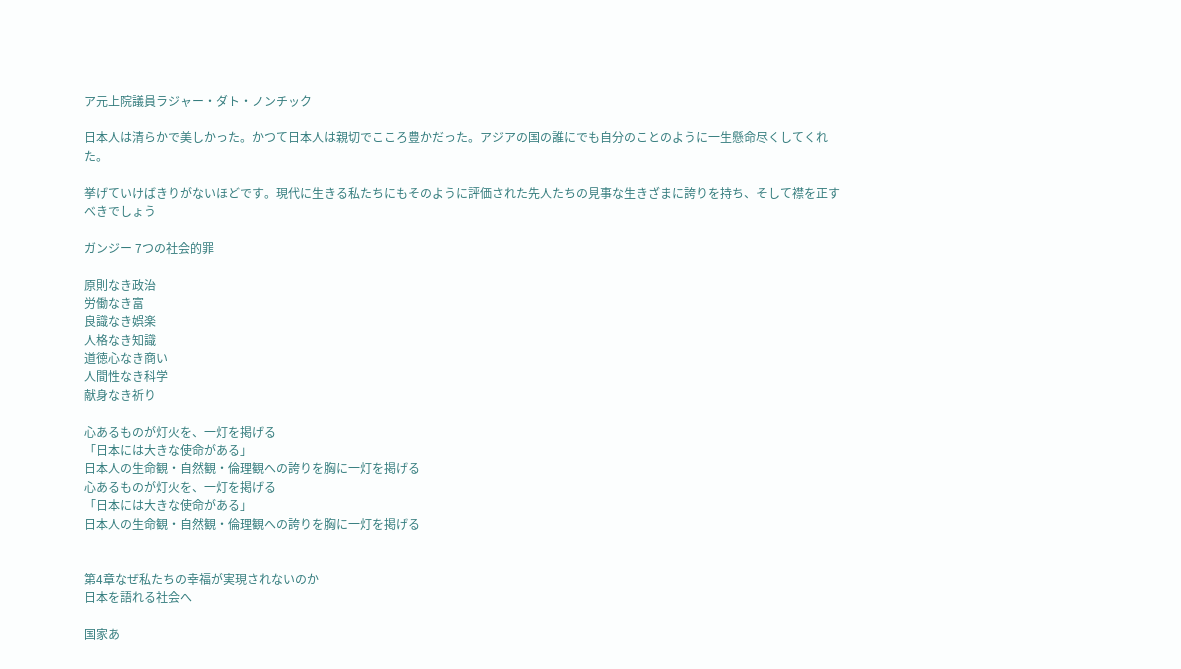ア元上院議員ラジャー・ダト・ノンチック

日本人は清らかで美しかった。かつて日本人は親切でこころ豊かだった。アジアの国の誰にでも自分のことのように一生懸命尽くしてくれた。

挙げていけばきりがないほどです。現代に生きる私たちにもそのように評価された先人たちの見事な生きざまに誇りを持ち、そして襟を正すべきでしょう

ガンジー 7つの社会的罪

原則なき政治
労働なき富
良識なき娯楽
人格なき知識
道徳心なき商い
人間性なき科学
献身なき祈り

心あるものが灯火を、一灯を掲げる
「日本には大きな使命がある」
日本人の生命観・自然観・倫理観への誇りを胸に一灯を掲げる
心あるものが灯火を、一灯を掲げる
「日本には大きな使命がある」
日本人の生命観・自然観・倫理観への誇りを胸に一灯を掲げる


第4章なぜ私たちの幸福が実現されないのか
日本を語れる社会へ

国家あ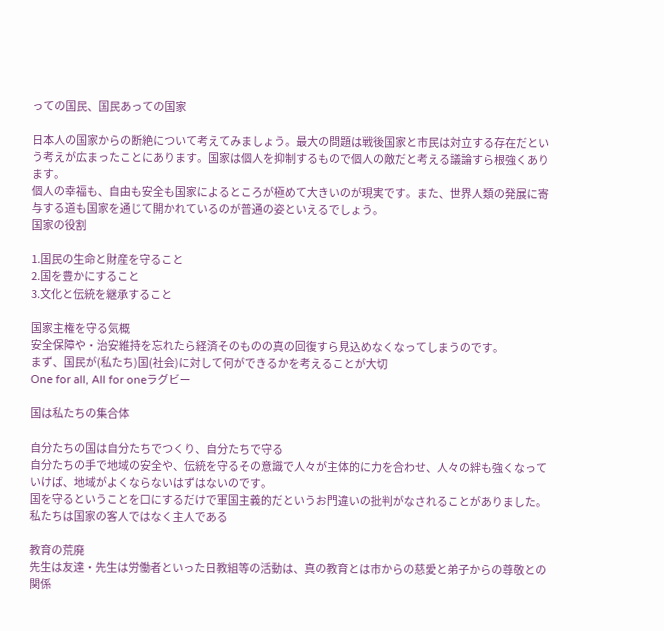っての国民、国民あっての国家

日本人の国家からの断絶について考えてみましょう。最大の問題は戦後国家と市民は対立する存在だという考えが広まったことにあります。国家は個人を抑制するもので個人の敵だと考える議論すら根強くあります。
個人の幸福も、自由も安全も国家によるところが極めて大きいのが現実です。また、世界人類の発展に寄与する道も国家を通じて開かれているのが普通の姿といえるでしょう。
国家の役割

1.国民の生命と財産を守ること
2.国を豊かにすること
3.文化と伝統を継承すること

国家主権を守る気概
安全保障や・治安維持を忘れたら経済そのものの真の回復すら見込めなくなってしまうのです。
まず、国民が(私たち)国(社会)に対して何ができるかを考えることが大切
One for all, All for oneラグビー

国は私たちの集合体

自分たちの国は自分たちでつくり、自分たちで守る
自分たちの手で地域の安全や、伝統を守るその意識で人々が主体的に力を合わせ、人々の絆も強くなっていけば、地域がよくならないはずはないのです。
国を守るということを口にするだけで軍国主義的だというお門違いの批判がなされることがありました。
私たちは国家の客人ではなく主人である

教育の荒廃
先生は友達・先生は労働者といった日教組等の活動は、真の教育とは市からの慈愛と弟子からの尊敬との関係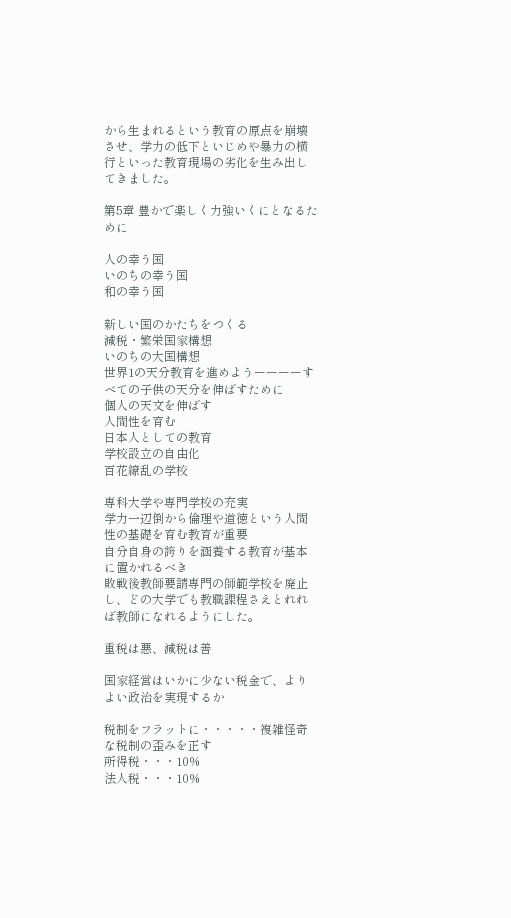から生まれるという教育の原点を崩壊させ、学力の低下といじめや暴力の横行といった教育現場の劣化を生み出してきました。

第5章 豊かで楽しく力強いくにとなるために

人の幸う国
いのちの幸う国
和の幸う国

新しい国のかたちをつくる
減税・繁栄国家構想
いのちの大国構想
世界1の天分教育を進めようーーーーすべての子供の天分を伸ばすために
個人の天文を伸ばす
人間性を育む
日本人としての教育
学校設立の自由化
百花繚乱の学校

専科大学や専門学校の充実
学力一辺倒から倫理や道徳という人間性の基礎を育む教育が重要
自分自身の誇りを涵養する教育が基本に置かれるべき
敗戦後教師要請専門の師範学校を廃止し、どの大学でも教職課程さえとれれば教師になれるようにした。

重税は悪、減税は善

国家経営はいかに少ない税金で、よりよい政治を実現するか

税制をフラットに・・・・・複雑怪奇な税制の歪みを正す
所得税・・・10%
法人税・・・10%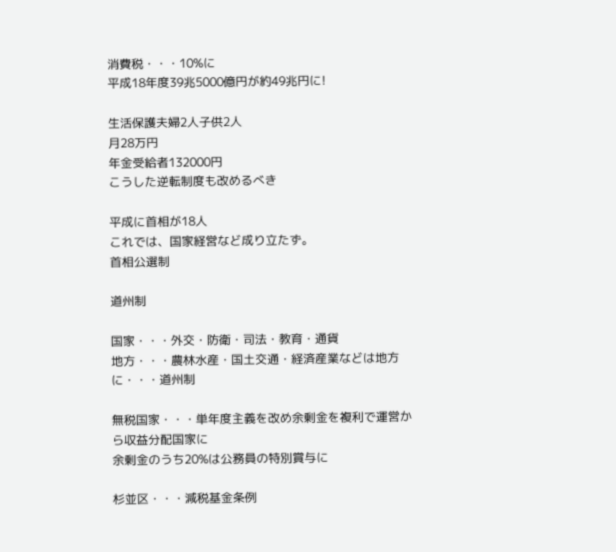消費税・・・10%に
平成18年度39兆5000億円が約49兆円に!

生活保護夫婦2人子供2人
月28万円
年金受給者132000円
こうした逆転制度も改めるべき

平成に首相が18人
これでは、国家経営など成り立たず。
首相公選制

道州制

国家・・・外交・防衛・司法・教育・通貨
地方・・・農林水産・国土交通・経済産業などは地方に・・・道州制

無税国家・・・単年度主義を改め余剰金を複利で運営から収益分配国家に
余剰金のうち20%は公務員の特別賞与に

杉並区・・・減税基金条例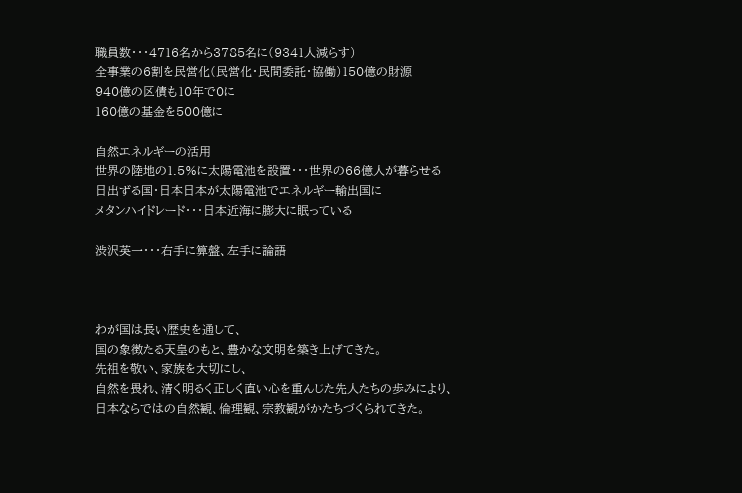職員数・・・4716名から3785名に(9341人減らす)
全事業の6割を民営化(民営化・民間委託・協働)150億の財源
940億の区債も10年で0に
160億の基金を500億に

自然エネルギーの活用
世界の陸地の1.5%に太陽電池を設置・・・世界の66億人が暮らせる
日出ずる国・日本日本が太陽電池でエネルギー輸出国に
メタンハイドレード・・・日本近海に膨大に眠っている

渋沢英一・・・右手に算盤、左手に論語



わが国は長い歴史を通して、
国の象徴たる天皇のもと、豊かな文明を築き上げてきた。
先祖を敬い、家族を大切にし、
自然を畏れ、清く明るく正しく直い心を重んじた先人たちの歩みにより、
日本ならではの自然観、倫理観、宗教観がかたちづくられてきた。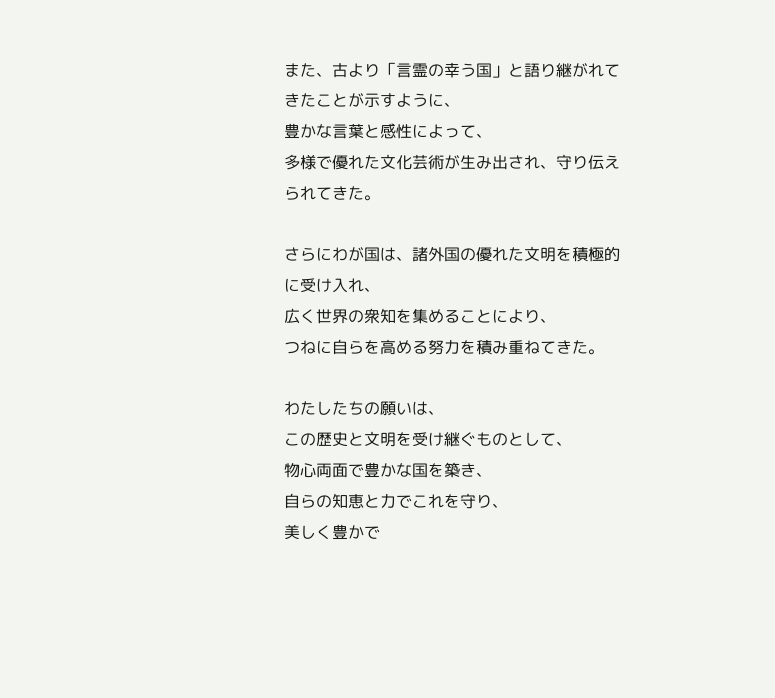また、古より「言霊の幸う国」と語り継がれてきたことが示すように、
豊かな言葉と感性によって、
多様で優れた文化芸術が生み出され、守り伝えられてきた。

さらにわが国は、諸外国の優れた文明を積極的に受け入れ、
広く世界の衆知を集めることにより、
つねに自らを高める努力を積み重ねてきた。

わたしたちの願いは、
この歴史と文明を受け継ぐものとして、
物心両面で豊かな国を築き、
自らの知恵と力でこれを守り、
美しく豊かで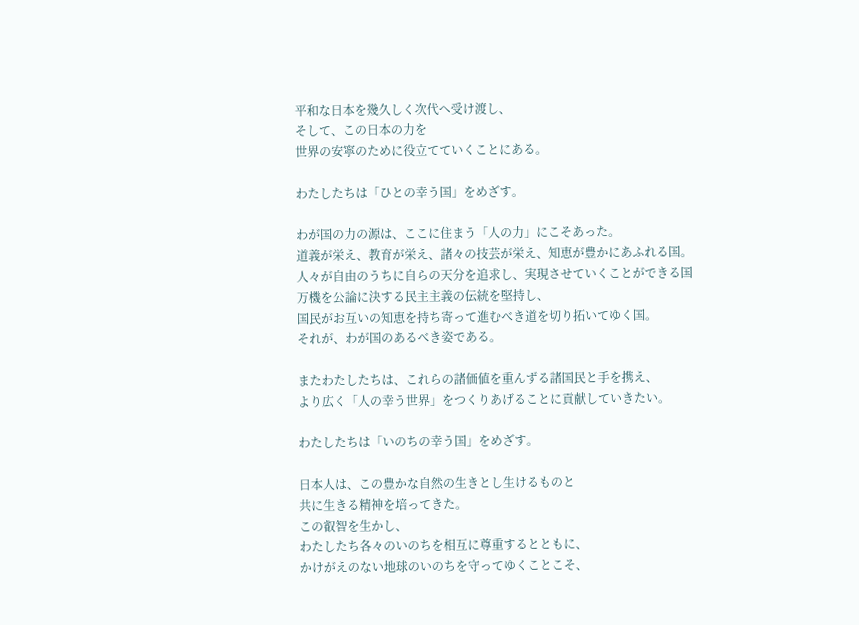平和な日本を幾久しく次代へ受け渡し、
そして、この日本の力を
世界の安寧のために役立てていくことにある。

わたしたちは「ひとの幸う国」をめざす。

わが国の力の源は、ここに住まう「人の力」にこそあった。
道義が栄え、教育が栄え、諸々の技芸が栄え、知恵が豊かにあふれる国。
人々が自由のうちに自らの天分を追求し、実現させていくことができる国
万機を公論に決する民主主義の伝統を堅持し、
国民がお互いの知恵を持ち寄って進むべき道を切り拓いてゆく国。
それが、わが国のあるべき姿である。

またわたしたちは、これらの諸価値を重んずる諸国民と手を携え、
より広く「人の幸う世界」をつくりあげることに貢献していきたい。

わたしたちは「いのちの幸う国」をめざす。

日本人は、この豊かな自然の生きとし生けるものと
共に生きる精神を培ってきた。
この叡智を生かし、
わたしたち各々のいのちを相互に尊重するとともに、
かけがえのない地球のいのちを守ってゆくことこそ、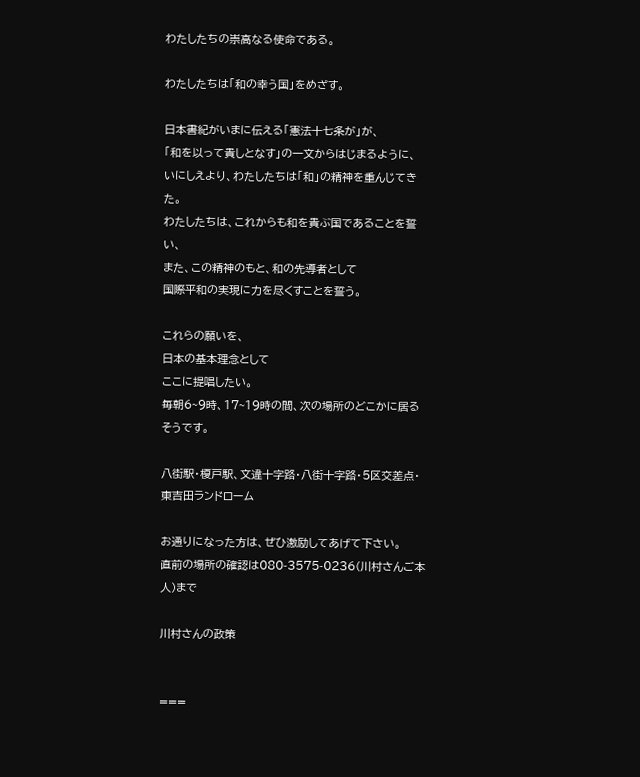わたしたちの崇高なる使命である。

わたしたちは「和の幸う国」をめざす。

日本書紀がいまに伝える「憲法十七条が」が、
「和を以って貴しとなす」の一文からはじまるように、
いにしえより、わたしたちは「和」の精神を重んじてきた。
わたしたちは、これからも和を貴ぶ国であることを誓い、
また、この精神のもと、和の先導者として
国際平和の実現に力を尽くすことを誓う。

これらの願いを、
日本の基本理念として
ここに提唱したい。
毎朝6~9時、17~19時の間、次の場所のどこかに居るそうです。

八街駅・榎戸駅、文違十字路・八街十字路・5区交差点・東吉田ランドローム

お通りになった方は、ぜひ激励してあげて下さい。
直前の場所の確認は080-3575-0236(川村さんご本人)まで

川村さんの政策


===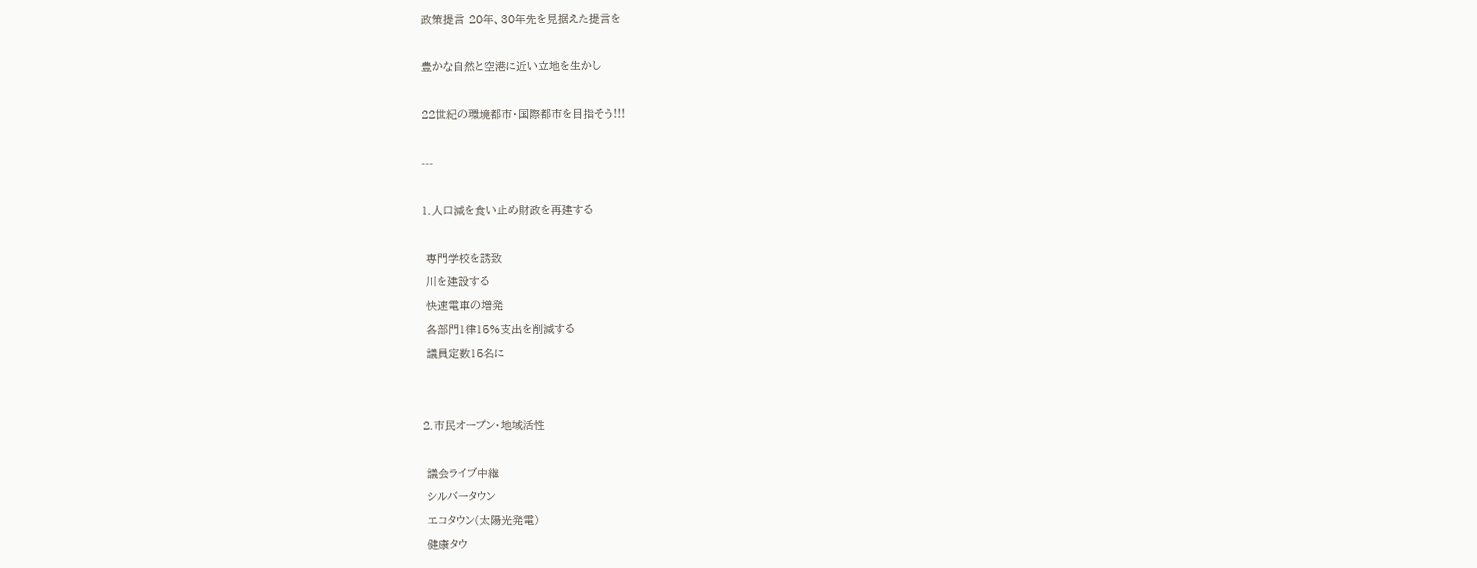政策提言 20年、30年先を見据えた提言を

豊かな自然と空港に近い立地を生かし

22世紀の環境都市・国際都市を目指そう!!!

---

1.人口減を食い止め財政を再建する

 専門学校を誘致
 川を建設する
 快速電車の増発
 各部門1律15%支出を削減する
 議員定数15名に


2.市民オープン・地域活性

 議会ライブ中継
 シルバータウン
 エコタウン(太陽光発電)
 健康タウ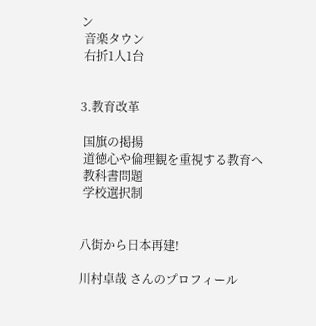ン
 音楽タウン
 右折1人1台


3.教育改革

 国旗の掲揚
 道徳心や倫理観を重視する教育へ
 教科書問題
 学校選択制


八街から日本再建!

川村卓哉 さんのプロフィール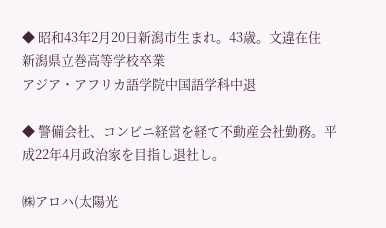◆ 昭和43年2月20日新潟市生まれ。43歳。文違在住
新潟県立巻高等学校卒業
アジア・アフリカ語学院中国語学科中退

◆ 警備会社、コンビニ経営を経て不動産会社勤務。平成22年4月政治家を目指し退社し。

㈱アロハ(太陽光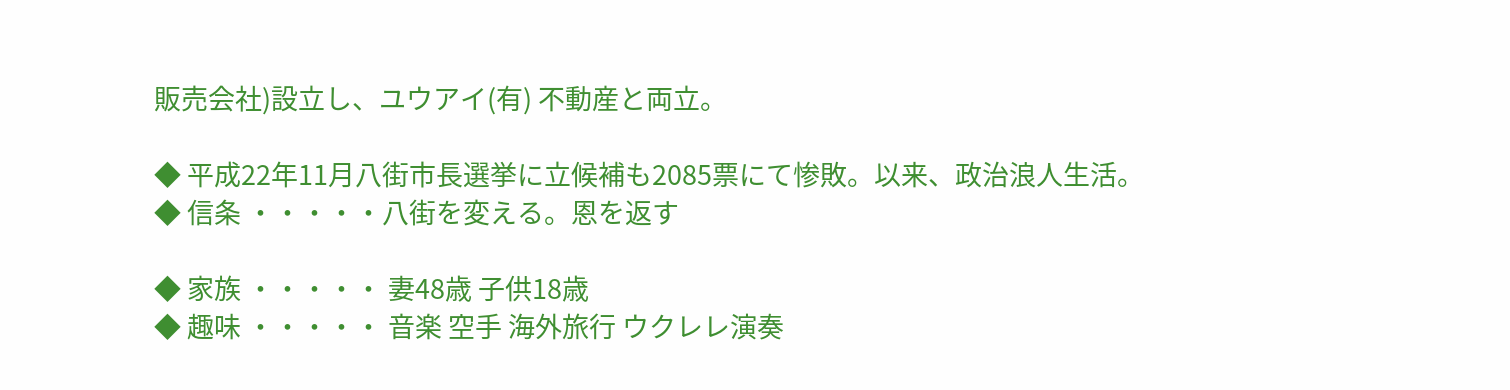販売会社)設立し、ユウアイ(有) 不動産と両立。

◆ 平成22年11月八街市長選挙に立候補も2085票にて惨敗。以来、政治浪人生活。
◆ 信条 ・・・・・八街を変える。恩を返す

◆ 家族 ・・・・・ 妻48歳 子供18歳
◆ 趣味 ・・・・・ 音楽 空手 海外旅行 ウクレレ演奏